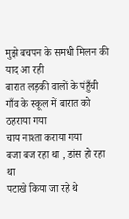मुझे बचपन के समधी मिलन की याद आ रही
बारात लड़की वालों के पंहुँची
गाँव के स्कूल में बारात को ठहराया गया
चाय नाश्ता कराया गया
बजा बज रहा था , डांस हो रहा था
पटाखे किया जा रहे थे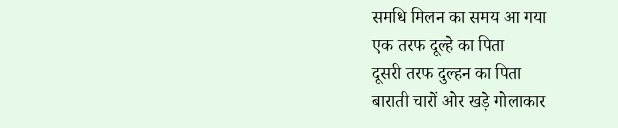समधि मिलन का समय आ गया
एक तरफ दूल्हे का पिता
दूसरी तरफ दुल्हन का पिता
बाराती चारों ओर खड़े गोलाकार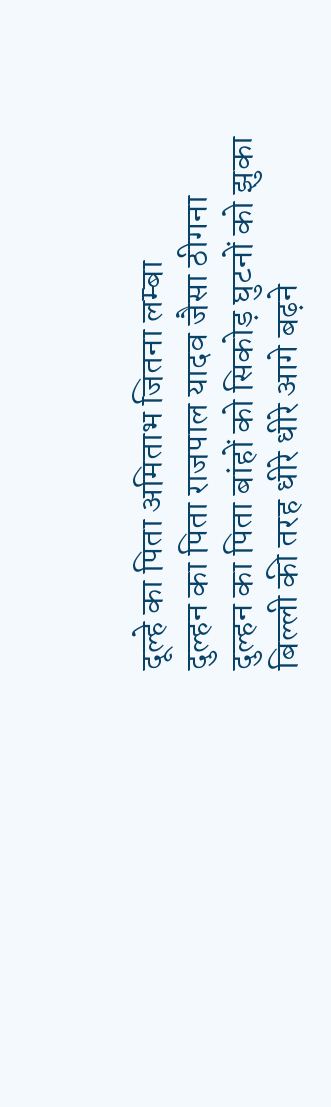दूल्हे का पिता अमिताभ जितना लम्बा
दुल्हन का पिता राजपाल यादव जैसा ठीगना
दुल्हन का पिता बांहों को सिकोड़ घुटनों को झुका
बिल्ली की तरह धीरे धीरे आगे बढ़ने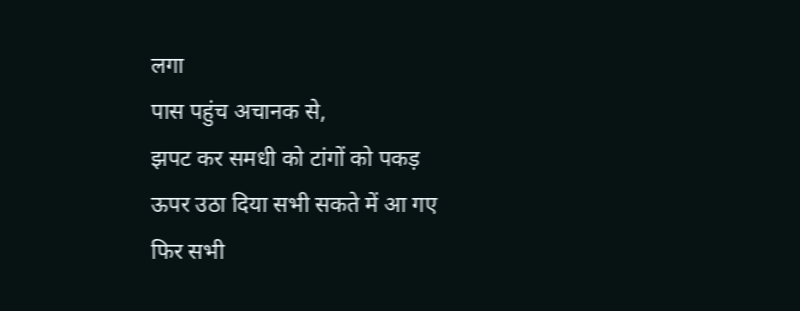लगा
पास पहुंच अचानक से,
झपट कर समधी को टांगों को पकड़
ऊपर उठा दिया सभी सकते में आ गए
फिर सभी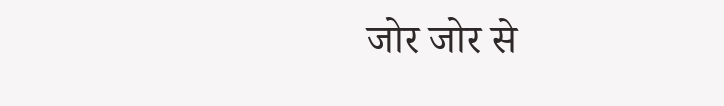जोर जोर से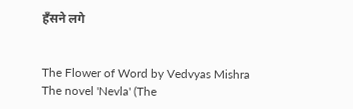हँसने लगे


The Flower of Word by Vedvyas Mishra
The novel 'Nevla' (The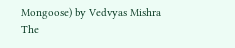Mongoose) by Vedvyas Mishra
The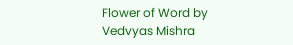Flower of Word by Vedvyas Mishra